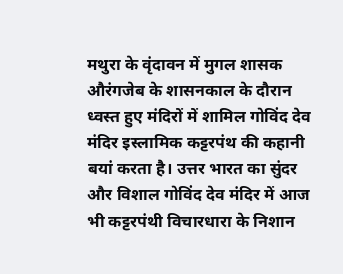मथुरा के वृंदावन में मुगल शासक औरंगजेब के शासनकाल के दौरान ध्वस्त हुए मंदिरों में शामिल गोविंद देव मंदिर इस्लामिक कट्टरपंथ की कहानी बयां करता है। उत्तर भारत का सुंदर और विशाल गोविंद देव मंदिर में आज भी कट्टरपंथी विचारधारा के निशान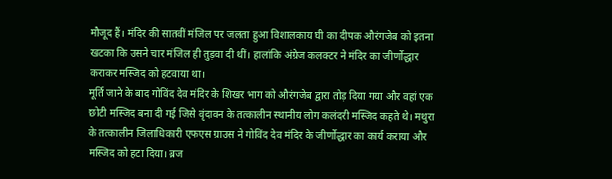मौजूद हैं। मंदिर की सातवीं मंजिल पर जलता हुआ विशालकाय घी का दीपक औरंगजेब को इतना खटका कि उसने चार मंजिल ही तुड़वा दी थीं। हालांकि अंग्रेज कलक्टर ने मंदिर का जीर्णोद्धार कराकर मस्जिद को हटवाया था।
मूर्ति जाने के बाद गोविंद देव मंदिर के शिखर भाग को औरंगजेब द्वारा तोड़ दिया गया और वहां एक छोटी मस्जिद बना दी गई जिसे वृंदावन के तत्कालीन स्थानीय लोग कलंदरी मस्जिद कहते थे। मथुरा के तत्कालीन जिलाधिकारी एफएस ग्राउस ने गोविंद देव मंदिर के जीर्णोद्धार का कार्य कराया और मस्जिद को हटा दिया। ब्रज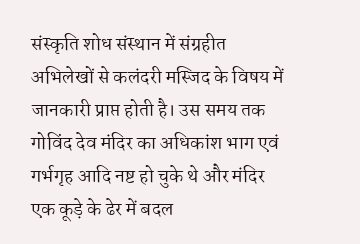संस्कृति शोध संस्थान में संग्रहीत अभिलेखों से कलंदरी मस्जिद के विषय में जानकारी प्राप्त होती है। उस समय तक गोविंद देव मंदिर का अधिकांश भाग एवं गर्भगृह आदि नष्ट हो चुके थे और मंदिर एक कूड़े के ढेर में बदल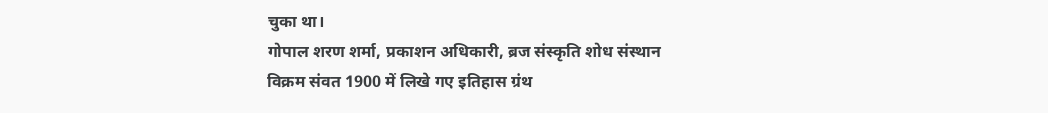चुका था।
गोपाल शरण शर्मा, प्रकाशन अधिकारी, ब्रज संस्कृति शोध संस्थान
विक्रम संवत 1900 में लिखे गए इतिहास ग्रंथ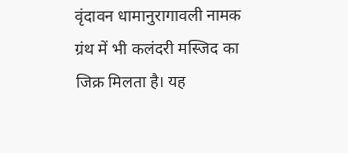वृंदावन धामानुरागावली नामक ग्रंथ में भी कलंदरी मस्जिद का जिक्र मिलता है। यह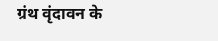ग्रंथ वृंदावन के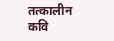तत्कालीन कवि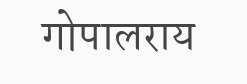गोपालराय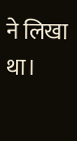ने लिखा था।